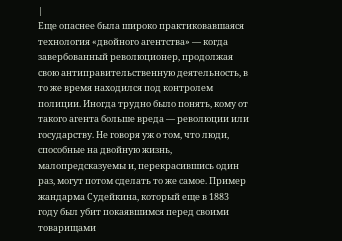|
Еще опаснее была широко практиковавшаяся технология «двойного агентства» — когда завербованный революционер, продолжая свою антиправительственную деятельность, в то же время находился под контролем полиции. Иногда трудно было понять, кому от такого агента больше вреда — революции или государству. Не говоря уж о том, что люди, способные на двойную жизнь, малопредсказуемы и, перекрасившись один раз, могут потом сделать то же самое. Пример жандарма Судейкина, который еще в 1883 году был убит покаявшимся перед своими товарищами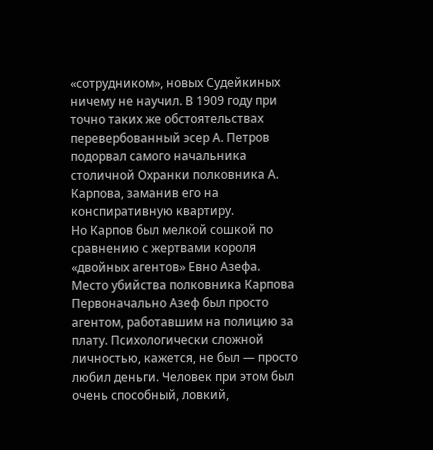«сотрудником», новых Судейкиных ничему не научил. В 1909 году при точно таких же обстоятельствах перевербованный эсер А. Петров подорвал самого начальника столичной Охранки полковника А. Карпова, заманив его на конспиративную квартиру.
Но Карпов был мелкой сошкой по сравнению с жертвами короля «двойных агентов» Евно Азефа.
Место убийства полковника Карпова
Первоначально Азеф был просто агентом, работавшим на полицию за плату. Психологически сложной личностью, кажется, не был — просто любил деньги. Человек при этом был очень способный, ловкий,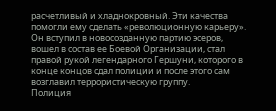расчетливый и хладнокровный. Эти качества помогли ему сделать «революционную карьеру». Он вступил в новосозданную партию эсеров, вошел в состав ее Боевой Организации, стал правой рукой легендарного Гершуни, которого в конце концов сдал полиции и после этого сам возглавил террористическую группу.
Полиция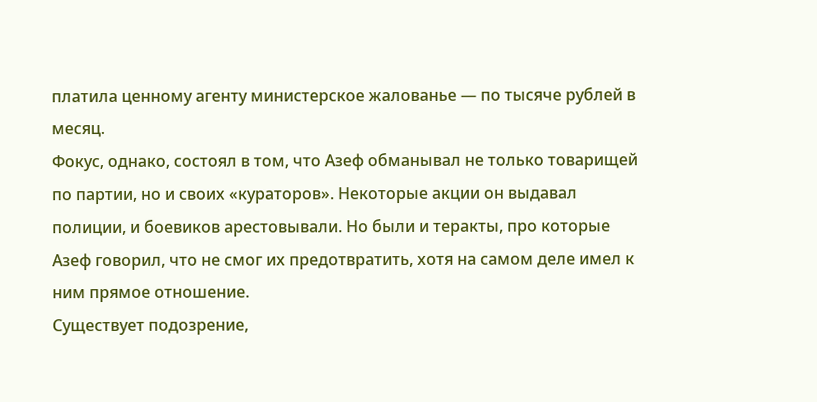платила ценному агенту министерское жалованье — по тысяче рублей в месяц.
Фокус, однако, состоял в том, что Азеф обманывал не только товарищей по партии, но и своих «кураторов». Некоторые акции он выдавал полиции, и боевиков арестовывали. Но были и теракты, про которые Азеф говорил, что не смог их предотвратить, хотя на самом деле имел к ним прямое отношение.
Существует подозрение,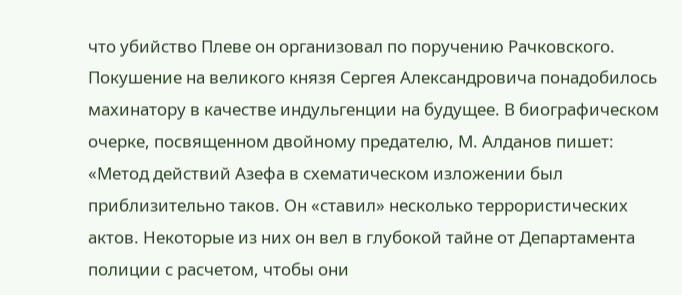что убийство Плеве он организовал по поручению Рачковского. Покушение на великого князя Сергея Александровича понадобилось махинатору в качестве индульгенции на будущее. В биографическом очерке, посвященном двойному предателю, М. Алданов пишет: «Метод действий Азефа в схематическом изложении был приблизительно таков. Он «ставил» несколько террористических актов. Некоторые из них он вел в глубокой тайне от Департамента полиции с расчетом, чтобы они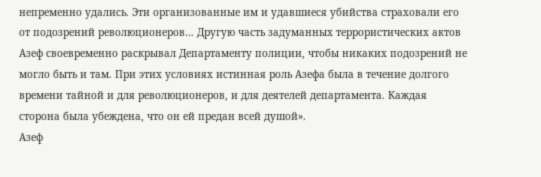непременно удались. Эти организованные им и удавшиеся убийства страховали его от подозрений революционеров… Другую часть задуманных террористических актов Азеф своевременно раскрывал Департаменту полиции, чтобы никаких подозрений не могло быть и там. При этих условиях истинная роль Азефа была в течение долгого времени тайной и для революционеров, и для деятелей департамента. Каждая сторона была убеждена, что он ей предан всей душой».
Азеф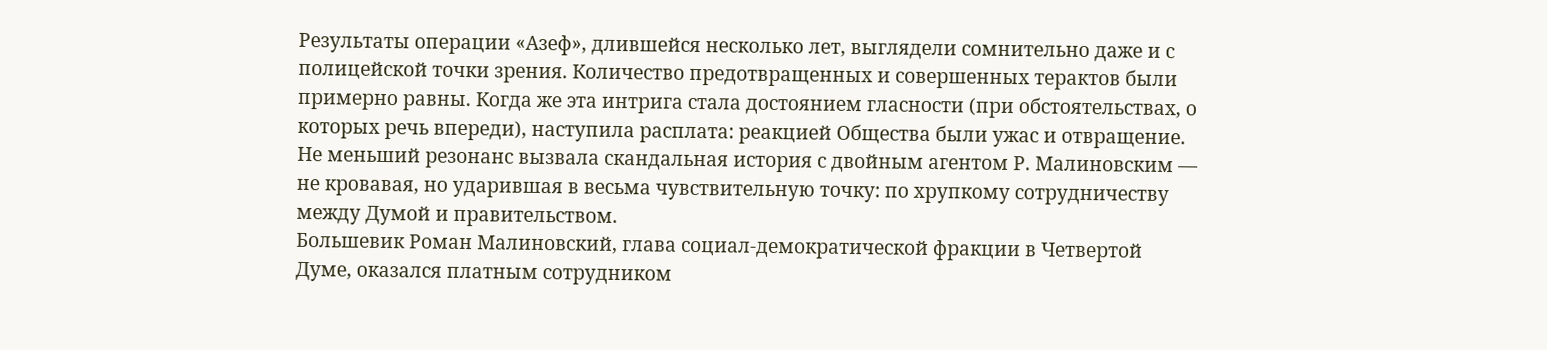Результаты операции «Азеф», длившейся несколько лет, выглядели сомнительно даже и с полицейской точки зрения. Количество предотвращенных и совершенных терактов были примерно равны. Когда же эта интрига стала достоянием гласности (при обстоятельствах, о которых речь впереди), наступила расплата: реакцией Общества были ужас и отвращение.
Не меньший резонанс вызвала скандальная история с двойным агентом Р. Малиновским — не кровавая, но ударившая в весьма чувствительную точку: по хрупкому сотрудничеству между Думой и правительством.
Большевик Роман Малиновский, глава социал-демократической фракции в Четвертой Думе, оказался платным сотрудником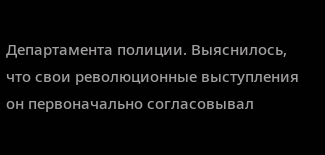Департамента полиции. Выяснилось, что свои революционные выступления он первоначально согласовывал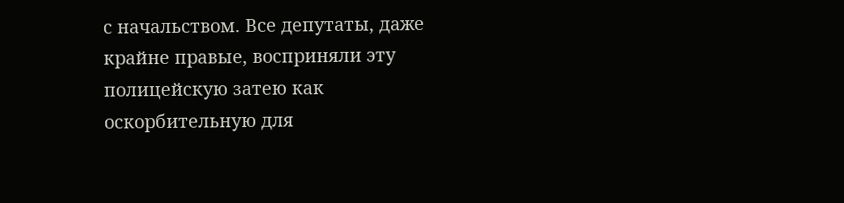с начальством. Все депутаты, даже крайне правые, восприняли эту полицейскую затею как оскорбительную для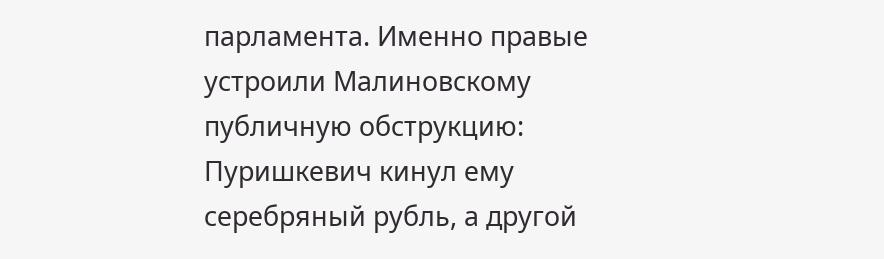парламента. Именно правые устроили Малиновскому публичную обструкцию: Пуришкевич кинул ему серебряный рубль, а другой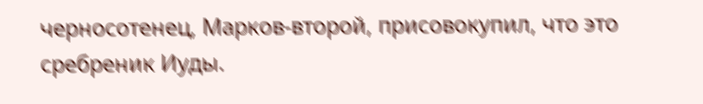черносотенец, Марков-второй, присовокупил, что это сребреник Иуды.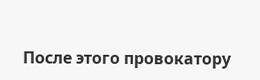После этого провокатору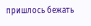пришлось бежать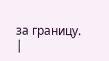за границу. |